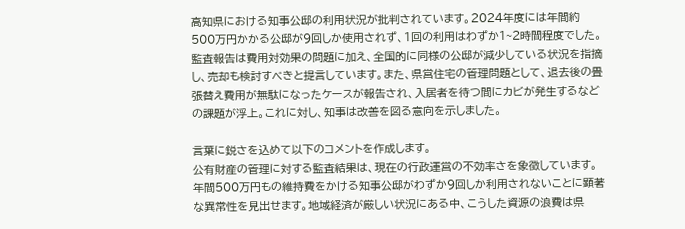高知県における知事公邸の利用状況が批判されています。2024年度には年間約500万円かかる公邸が9回しか使用されず、1回の利用はわずか1~2時間程度でした。監査報告は費用対効果の問題に加え、全国的に同様の公邸が減少している状況を指摘し、売却も検討すべきと提言しています。また、県営住宅の管理問題として、退去後の畳張替え費用が無駄になったケースが報告され、入居者を待つ間にカビが発生するなどの課題が浮上。これに対し、知事は改善を図る意向を示しました。

言葉に鋭さを込めて以下のコメントを作成します。
公有財産の管理に対する監査結果は、現在の行政運営の不効率さを象徴しています。年間500万円もの維持費をかける知事公邸がわずか9回しか利用されないことに顕著な異常性を見出せます。地域経済が厳しい状況にある中、こうした資源の浪費は県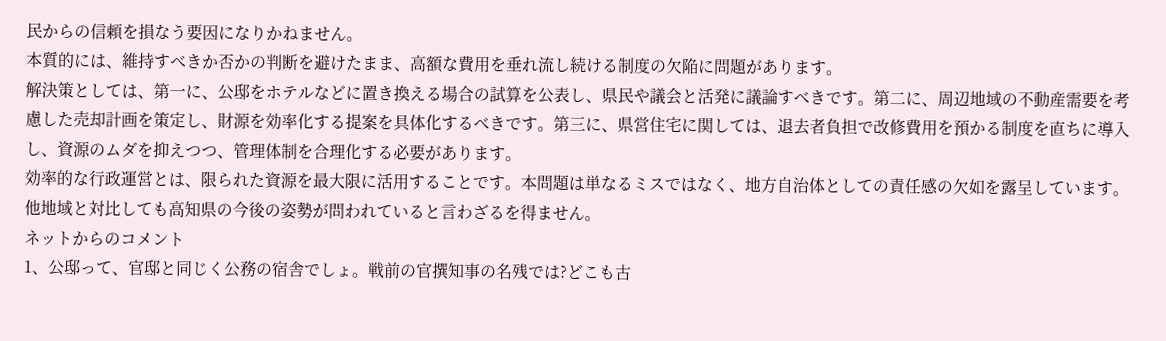民からの信頼を損なう要因になりかねません。
本質的には、維持すべきか否かの判断を避けたまま、高額な費用を垂れ流し続ける制度の欠陥に問題があります。
解決策としては、第一に、公邸をホテルなどに置き換える場合の試算を公表し、県民や議会と活発に議論すべきです。第二に、周辺地域の不動産需要を考慮した売却計画を策定し、財源を効率化する提案を具体化するべきです。第三に、県営住宅に関しては、退去者負担で改修費用を預かる制度を直ちに導入し、資源のムダを抑えつつ、管理体制を合理化する必要があります。
効率的な行政運営とは、限られた資源を最大限に活用することです。本問題は単なるミスではなく、地方自治体としての責任感の欠如を露呈しています。他地域と対比しても高知県の今後の姿勢が問われていると言わざるを得ません。
ネットからのコメント
1、公邸って、官邸と同じく公務の宿舎でしょ。戦前の官撰知事の名残では?どこも古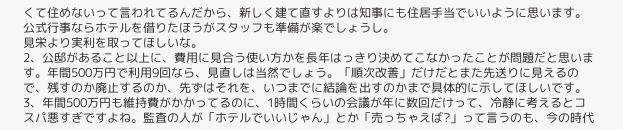くて住めないって言われてるんだから、新しく建て直すよりは知事にも住居手当でいいように思います。公式行事ならホテルを借りたほうがスタッフも準備が楽でしょうし。
見栄より実利を取ってほしいな。
2、公邸があること以上に、費用に見合う使い方かを長年はっきり決めてこなかったことが問題だと思います。年間500万円で利用9回なら、見直しは当然でしょう。「順次改善」だけだとまた先送りに見えるので、残すのか廃止するのか、先ずはそれを、いつまでに結論を出すのかまで具体的に示してほしいです。
3、年間500万円も維持費がかかってるのに、1時間くらいの会議が年に数回だけって、冷静に考えるとコスパ悪すぎですよね。監査の人が「ホテルでいいじゃん」とか「売っちゃえば?」って言うのも、今の時代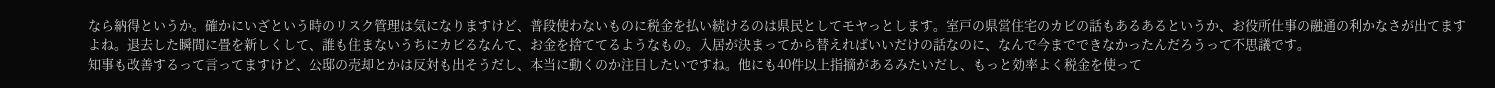なら納得というか。確かにいざという時のリスク管理は気になりますけど、普段使わないものに税金を払い続けるのは県民としてモヤっとします。室戸の県営住宅のカビの話もあるあるというか、お役所仕事の融通の利かなさが出てますよね。退去した瞬間に畳を新しくして、誰も住まないうちにカビるなんて、お金を捨ててるようなもの。入居が決まってから替えればいいだけの話なのに、なんで今までできなかったんだろうって不思議です。
知事も改善するって言ってますけど、公邸の売却とかは反対も出そうだし、本当に動くのか注目したいですね。他にも40件以上指摘があるみたいだし、もっと効率よく税金を使って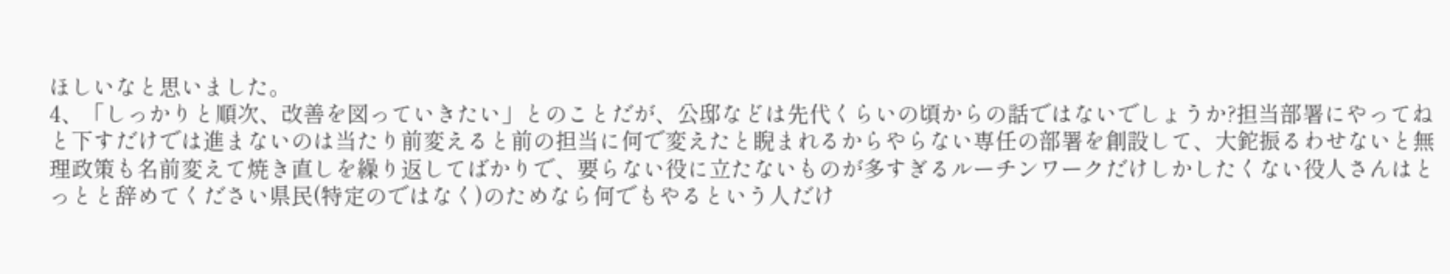ほしいなと思いました。
4、「しっかりと順次、改善を図っていきたい」とのことだが、公邸などは先代くらいの頃からの話ではないでしょうか?担当部署にやってねと下すだけでは進まないのは当たり前変えると前の担当に何で変えたと睨まれるからやらない専任の部署を創設して、大鉈振るわせないと無理政策も名前変えて焼き直しを繰り返してばかりで、要らない役に立たないものが多すぎるルーチンワークだけしかしたくない役人さんはとっとと辞めてください県民(特定のではなく)のためなら何でもやるという人だけ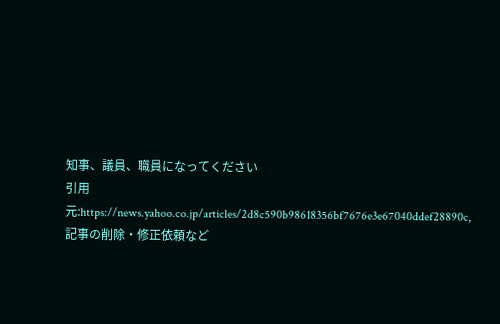知事、議員、職員になってください
引用元:https://news.yahoo.co.jp/articles/2d8c590b98618356bf7676e3e67040ddef28890c,記事の削除・修正依頼など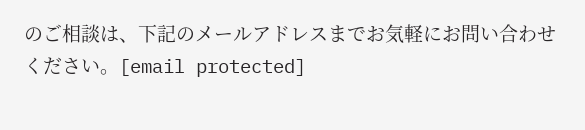のご相談は、下記のメールアドレスまでお気軽にお問い合わせください。[email protected]